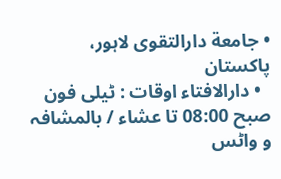• جامعة دارالتقوی لاہور، پاکستان
  • دارالافتاء اوقات : ٹیلی فون صبح 08:00 تا عشاء / بالمشافہ و واٹس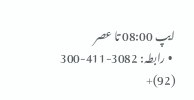ایپ 08:00 تا عصر
  • رابطہ: 3082-411-300 (92)+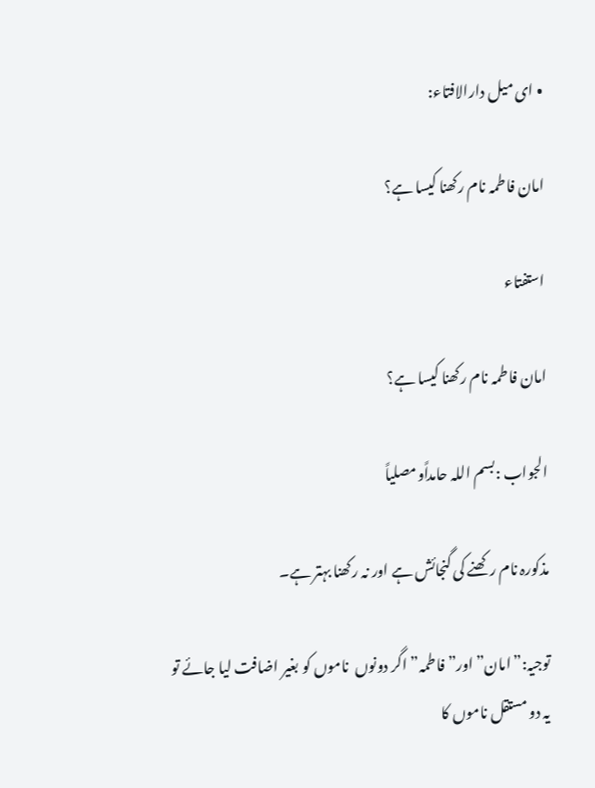• ای میل دارالافتاء:

امان فاطمہ نام رکھنا کیسا ہے؟

استفتاء

امان فاطمہ نام رکھنا کیسا ہے؟

الجواب :بسم اللہ حامداًومصلیاً

مذکورہ نام رکھنے کی گنجائش ہے اور نہ رکھنا بہتر ہے۔

توجیہ:”امان” اور” فاطمہ” اگر دونوں  ناموں کو بغیر اضافت لیا جائے تو یہ دو مستقل ناموں کا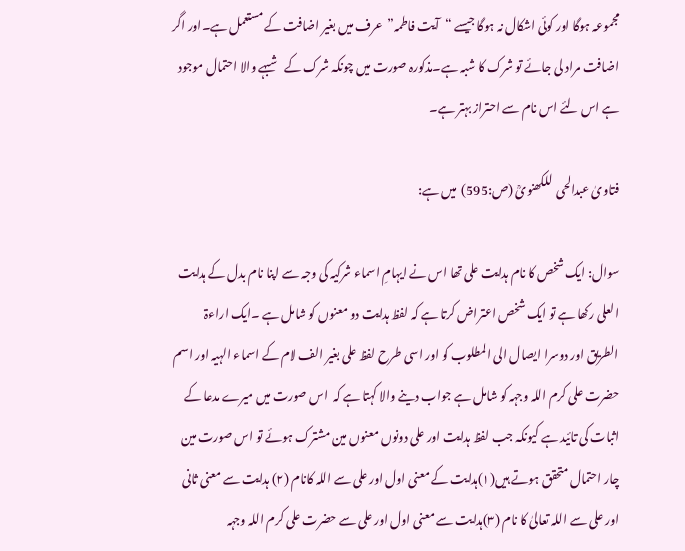مجموعہ ہوگا اور کوئی اشکال نہ ہوگا جیسے “آیت فاطمہ”  عرف میں بغیر اضافت کے مستعمل ہے۔اور اگر اضافت مراد لی جائے تو شرک کا شبہ ہے۔مذکورہ صورت میں چونکہ شرک کے شبہے والا احتمال موجود ہے اس لئے اس نام سے احتراز بہتر ہے۔

فتاویٰ عبدالحی  للکھنویؒ (ص:595)  میں ہے:

سوال: ایک شخص کا نام ہدایت علی تھا اس نے ایہامِ اسماء شرکیہ کی وجہ سے اپنا نام بدل کے ہدایت العلی رکھا ہے تو ایک شخص اعتراض کرتا ہے کہ لفظ ہدایت دو معنوں کو شامل ہے ۔ایک اراءۃ الطریق اور دوسرا ایصال الی المطلوب کو اور اسی طرح لفظ علی بغیر الف لام کے اسماء الہیہ اور اسم حضرت علی کرم اللہ وجہہ کو شامل ہے جواب دینے والا کہتا ہے کہ  اس صورت میں میرے مدعا کے اثبات کی تائید ہے کیونکہ جب لفظ ہدایت اور علی دونوں معنوں مین مشترک ہوئے تو اس صورت مین چار احتمال متحقق ہوتے ہیں(۱)ہدایت کے معنی اول اور علی سے اللہ کانام (۲) ہدایت سے معنی ثانی اور علی سے اللہ تعالیٰ کا نام (۳)ہدایت سے معنی اول اور علی سے حضرت علی کرم اللہ وجہہ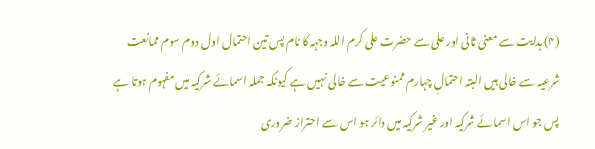(۴) ہدایت سے معنی ثانی اور علی سے حضرت علی کرم اللہ وجہہ کا نام پس تین احتمال اول دوم سوم ممانعت شرعیہ سے خالی ہیں البتہ احتمالِ چہارم ممنوعیت سے خالی نہیں ہے کیونکہ جملہ اسمائے شرکیہ میں مفہوم ہوتا ہے پس جو اس اسمائے شرکیہ اور غیر شرکیہ میں دائر ہو اس سے احتراز ضروری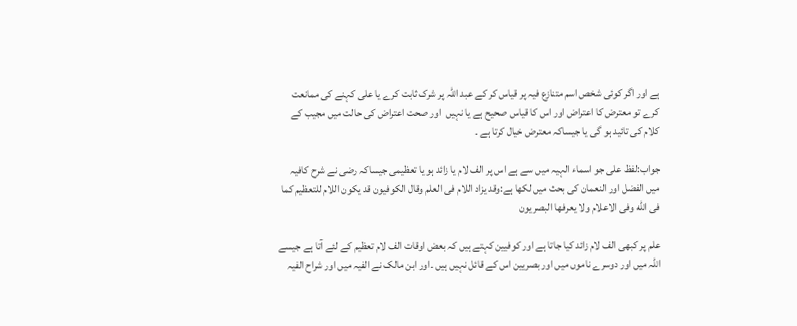ہے اور اگر کوئی شخص اسم متنازع فیہ پر قیاس کر کے عبد اللہ پر شرک ثابت کرے یا علی کہنے کی ممانعت کرے تو معترض کا اعتراض اور اس کا قیاس صحیح ہے یا نہیں  اور صحت اعتراض کی حالت میں مجیب کے کلام کی تائید ہو گی یا جیساکہ معترض خیال کرتا ہے ۔

جواب:لفظ علی جو اسماء الہیہ میں سے ہے اس پر الف لام یا زائد ہو یا تعظیمی جیساکہ رضی نے شرح کافیہ میں الفضل اور النعمان کی بحث میں لکھا ہے:وقد يزاد اللام فى العلم وقال الكوفيون قد يكون اللام للتعظيم كما فى الله وفى الاعلام ولا يعرفها البصريون

علم پر کبھی الف لام زائد کیا جاتا ہے اور کوفیین کہتے ہیں کہ بعض اوقات الف لام تعظیم کے لئے آتا ہے جیسے اللہ میں اور دوسرے ناموں میں اور بصریین اس کے قائل نہیں ہیں ۔اور ابن مالک نے الفیہ میں اور شراح الفیہ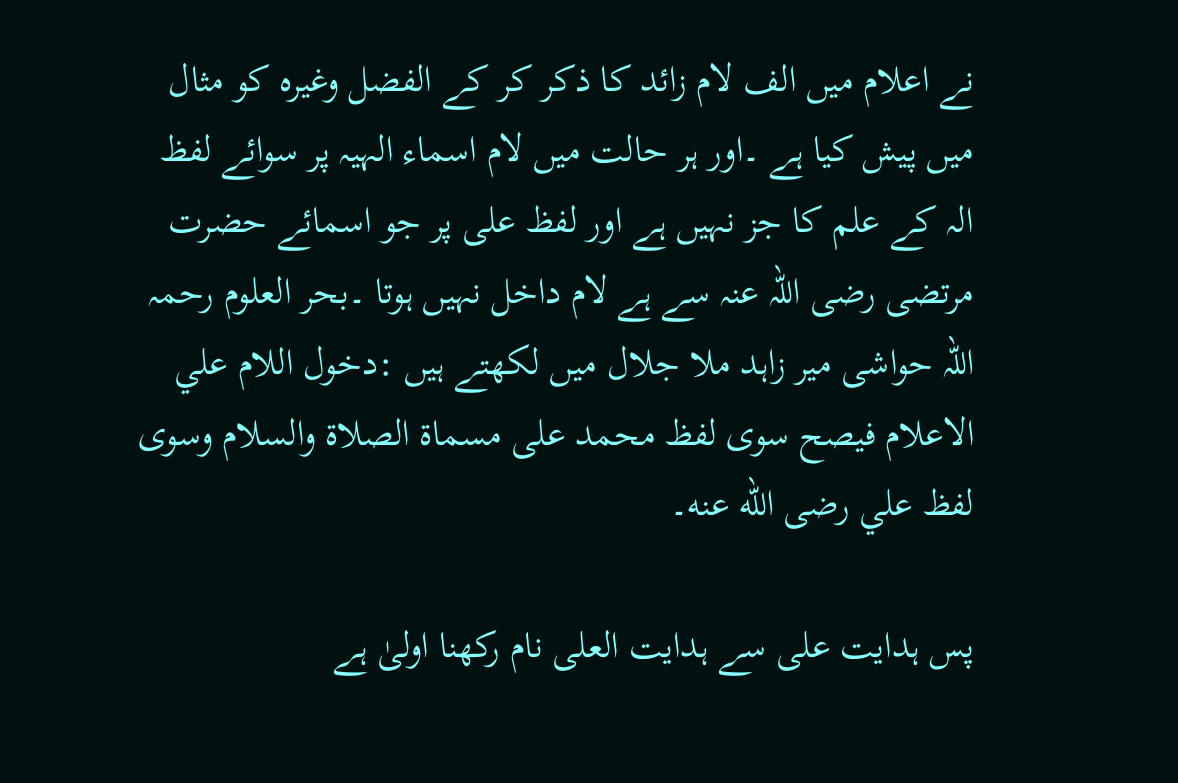نے اعلام میں الف لام زائد کا ذکر کر کے الفضل وغیرہ کو مثال میں پیش کیا ہے ۔اور ہر حالت میں لام اسماء الہیہ پر سوائے لفظ الہ کے علم کا جز نہیں ہے اور لفظ علی پر جو اسمائے حضرت مرتضی رضی اللہ عنہ سے ہے لام داخل نہیں ہوتا ۔بحر العلوم رحمہ اللہ حواشی میر زاہد ملا جلال میں لکھتے ہیں :دخول اللام علي الاعلام فيصح سوى لفظ محمد على مسماة الصلاة والسلام وسوى لفظ علي رضى الله عنه۔

پس ہدایت علی سے ہدایت العلی نام رکھنا اولیٰ ہے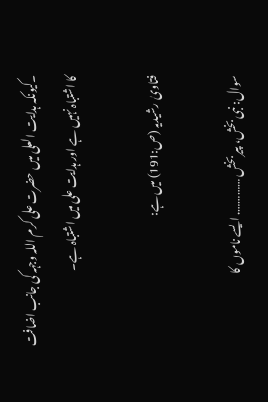۔کیونکہ ہدایت العلی میں حضرت علی کرم اللہ وجہہ کی جانب اضافت کا اشتباہ نہیں ہے اور ہدایت علی میں اشتباہ ہے۔

فتاویٰ رشیدیہ (ص:191) میں ہے:

سوال: نبی بخش، پیر بخش …………. ایسے ناموں کا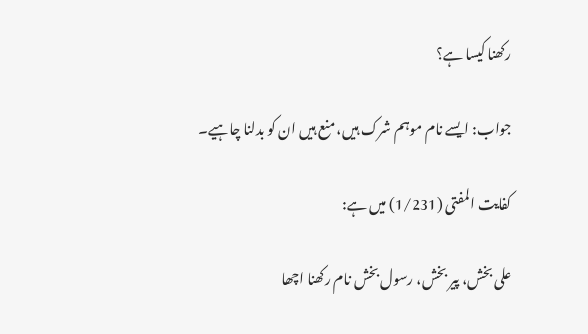رکھنا کیسا ہے؟

جواب: ایسے نام موہم شرک ہیں، منع ہیں ان کو بدلنا چاہیے۔

کفایت المفتی (1/231) میں ہے:

علی بخش، پیر بخش، رسول بخش نام رکھنا اچھا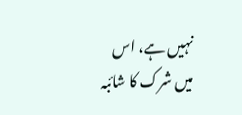نہیں ہے، اس میں شرک کا شائبہ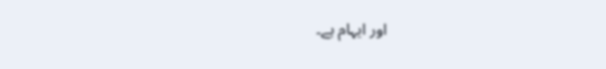اور ایہام ہے۔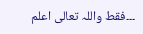۔۔۔فقط واللہ تعالی اعلم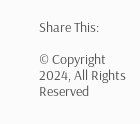Share This:

© Copyright 2024, All Rights Reserved